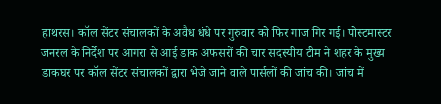हाथरस। कॉल सेंटर संचालकों के अवैध धंधे पर गुरुवार को फिर गाज गिर गई। पोस्टमास्टर जनरल के निर्देश पर आगरा से आई डाक अफसरों की चार सदस्यीय टीम ने शहर के मुख्य डाकघर पर कॉल सेंटर संचालकों द्वारा भेजे जाने वाले पार्सलों की जांच की। जांच में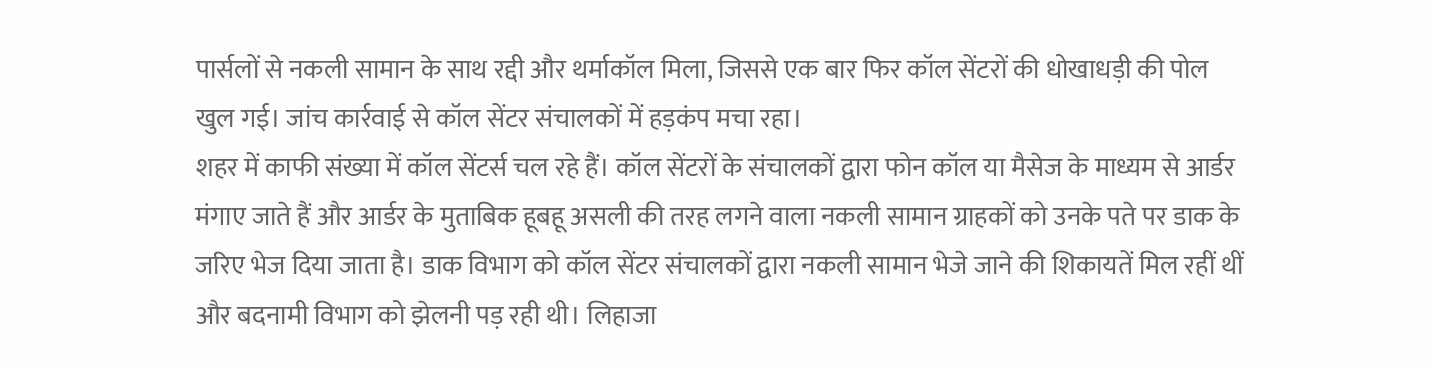पार्सलों से नकली सामान के साथ रद्दी और थर्माकॉल मिला, जिससे एक बार फिर कॉल सेंटरों की धोखाधड़ी की पोल खुल गई। जांच कार्रवाई से कॉल सेंटर संचालकों में हड़कंप मचा रहा।
शहर में काफी संख्या में कॉल सेंटर्स चल रहे हैं। कॉल सेंटरों के संचालकों द्वारा फोन कॉल या मैसेज के माध्यम से आर्डर मंगाए जाते हैं और आर्डर के मुताबिक हूबहू असली की तरह लगने वाला नकली सामान ग्राहकों को उनके पते पर डाक के जरिए भेज दिया जाता है। डाक विभाग को कॉल सेंटर संचालकों द्वारा नकली सामान भेजे जाने की शिकायतें मिल रहीं थीं और बदनामी विभाग को झेलनी पड़ रही थी। लिहाजा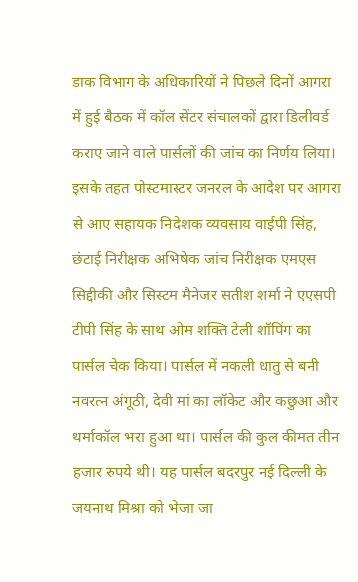डाक विभाग के अधिकारियों ने पिछले दिनों आगरा में हुई बैठक में कॉल सेंटर संचालकों द्वारा डिलीवर्ड कराए जाने वाले पार्सलों की जांच का निर्णय लिया। इसके तहत पोस्टमास्टर जनरल के आदेश पर आगरा से आए सहायक निदेशक व्यवसाय वाईपी सिंह, छंटाई निरीक्षक अभिषेक जांच निरीक्षक एमएस सिद्दीकी और सिस्टम मैनेजर सतीश शर्मा ने एएसपी टीपी सिंह के साथ ओम शक्ति टेली शॉपिंग का पार्सल चेक किया। पार्सल में नकली धातु से बनी नवरत्न अंगूठी, देवी मां का लॉकेट और कछुआ और थर्माकॉल भरा हुआ था। पार्सल की कुल कीमत तीन हजार रुपये थी। यह पार्सल बदरपुर नई दिल्ली के जयनाथ मिश्रा को भेजा जा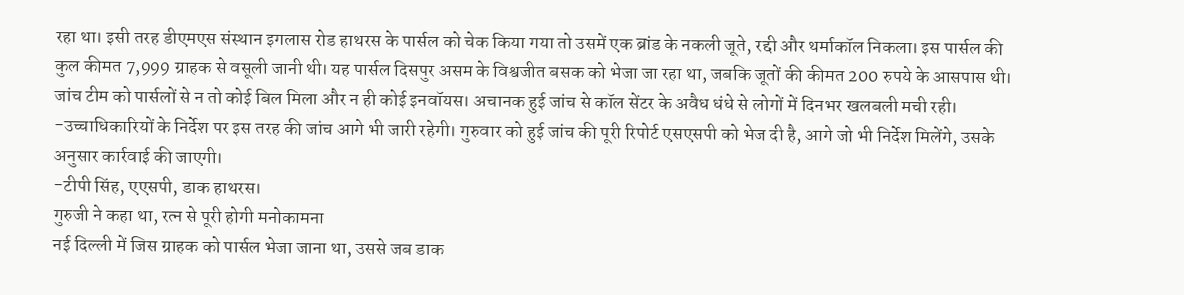रहा था। इसी तरह डीएमएस संस्थान इगलास रोड हाथरस के पार्सल को चेक किया गया तो उसमें एक ब्रांड के नकली जूते, रद्दी और थर्माकॉल निकला। इस पार्सल की कुल कीमत 7,999 ग्राहक से वसूली जानी थी। यह पार्सल दिसपुर असम के विश्वजीत बसक को भेजा जा रहा था, जबकि जूतों की कीमत 200 रुपये के आसपास थी। जांच टीम को पार्सलों से न तो कोई बिल मिला और न ही कोई इनवॉयस। अचानक हुई जांच से कॉल सेंटर के अवैध धंधे से लोगों में दिनभर खलबली मची रही।
-उच्चाधिकारियों के निर्देश पर इस तरह की जांच आगे भी जारी रहेगी। गुरुवार को हुई जांच की पूरी रिपोर्ट एसएसपी को भेज दी है, आगे जो भी निर्देश मिलेंगे, उसके अनुसार कार्रवाई की जाएगी।
-टीपी सिंह, एएसपी, डाक हाथरस।
गुरुजी ने कहा था, रत्न से पूरी होगी मनोकामना
नई दिल्ली में जिस ग्राहक को पार्सल भेजा जाना था, उससे जब डाक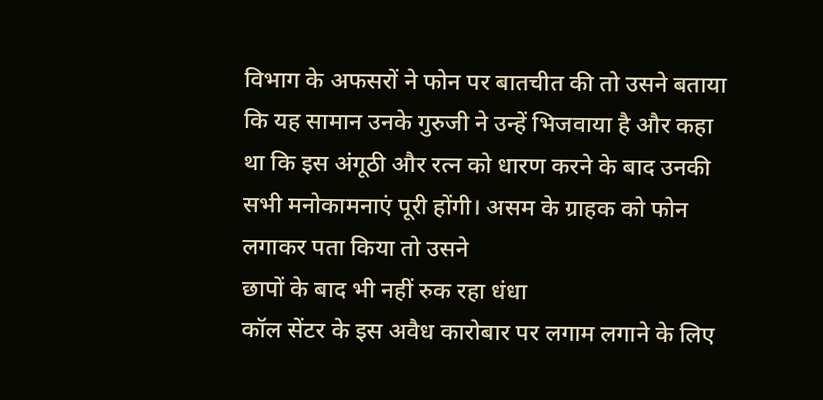विभाग के अफसरों ने फोन पर बातचीत की तो उसने बताया कि यह सामान उनके गुरुजी ने उन्हें भिजवाया है और कहा था कि इस अंगूठी और रत्न को धारण करने के बाद उनकी सभी मनोकामनाएं पूरी होंगी। असम के ग्राहक को फोन लगाकर पता किया तो उसने
छापों के बाद भी नहीं रुक रहा धंधा
कॉल सेंटर के इस अवैध कारोबार पर लगाम लगाने के लिए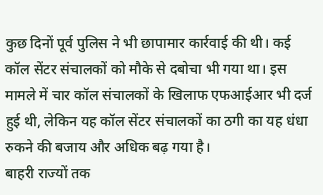कुछ दिनों पूर्व पुलिस ने भी छापामार कार्रवाई की थी। कई कॉल सेंटर संचालकों को मौके से दबोचा भी गया था। इस मामले में चार कॉल संचालकों के खिलाफ एफआईआर भी दर्ज हुई थी, लेकिन यह कॉल सेंटर संचालकों का ठगी का यह धंधा रुकने की बजाय और अधिक बढ़ गया है।
बाहरी राज्यों तक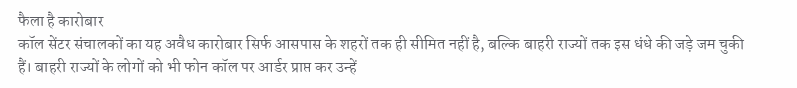फैला है कारोबार
कॉल सेंटर संचालकों का यह अवैध कारोबार सिर्फ आसपास के शहरों तक ही सीमित नहीं है, बल्कि बाहरी राज्यों तक इस धंधे की जड़े जम चुकी हैं। बाहरी राज्यों के लोगों को भी फोन कॉल पर आर्डर प्राप्त कर उन्हें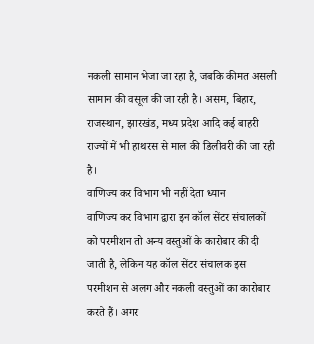नकली सामान भेजा जा रहा है, जबकि कीमत असली सामान की वसूल की जा रही है। असम, बिहार, राजस्थान, झारखंड, मध्य प्रदेश आदि कई बाहरी राज्यों में भी हाथरस से माल की डिलीवरी की जा रही है।
वाणिज्य कर विभाग भी नहीं देता ध्यान
वाणिज्य कर विभाग द्वारा इन कॉल सेंटर संचालकों को परमीशन तो अन्य वस्तुओं के कारोबार की दी जाती है, लेकिन यह कॉल सेंटर संचालक इस परमीशन से अलग और नकली वस्तुओं का कारोबार करते हैं। अगर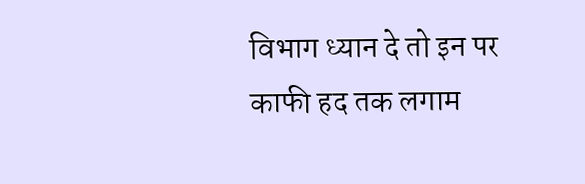विभाग ध्यान दे तो इन पर काफी हद तक लगाम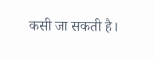कसी जा सकती है।